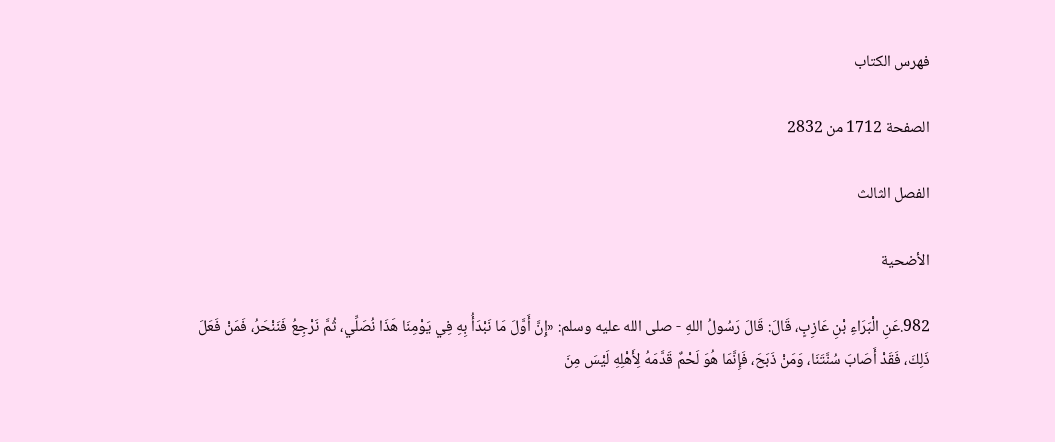فهرس الكتاب

الصفحة 1712 من 2832

الفصل الثالث

الأضحية

982.عَنِ الْبَرَاءِ بْنِ عَازِبٍ، قَالَ: قَالَ رَسُولُ اللهِ - صلى الله عليه وسلم: «إِنَّ أَوَّلَ مَا نَبْدَأُ بِهِ فِي يَوْمِنَا هَذَا نُصَلِّي، ثُمَّ نَرْجِعُ فَنَنْحَرُ، فَمَنْ فَعَلَ ذَلِكَ، فَقَدْ أَصَابَ سُنَّتَنَا، وَمَنْ ذَبَحَ، فَإِنَّمَا هُوَ لَحْمٌ قَدَّمَهُ لِأَهْلِهِ لَيْسَ مِنَ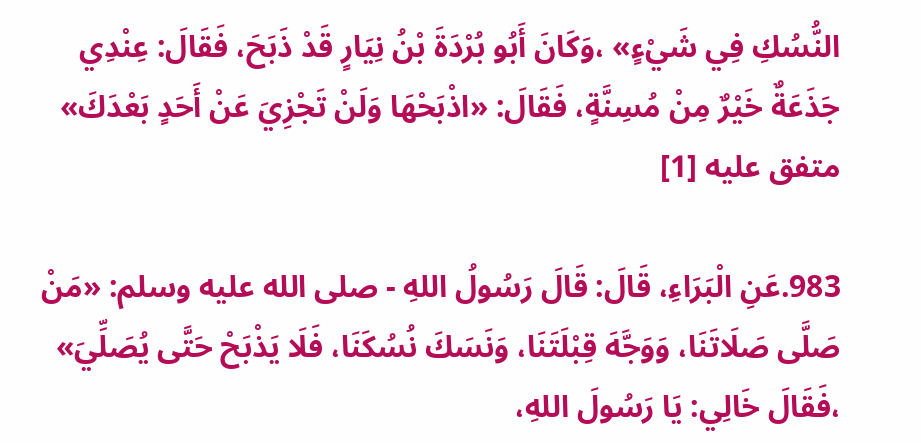النُّسُكِ فِي شَيْءٍ» ،وَكَانَ أَبُو بُرْدَةَ بْنُ نِيَارٍ قَدْ ذَبَحَ، فَقَالَ: عِنْدِي جَذَعَةٌ خَيْرٌ مِنْ مُسِنَّةٍ، فَقَالَ: «اذْبَحْهَا وَلَنْ تَجْزِيَ عَنْ أَحَدٍ بَعْدَكَ» متفق عليه [1]

983.عَنِ الْبَرَاءِ، قَالَ: قَالَ رَسُولُ اللهِ - صلى الله عليه وسلم: «مَنْ صَلَّى صَلَاتَنَا، وَوَجَّهَ قِبْلَتَنَا، وَنَسَكَ نُسُكَنَا، فَلَا يَذْبَحْ حَتَّى يُصَلِّيَ» ،فَقَالَ خَالِي: يَا رَسُولَ اللهِ،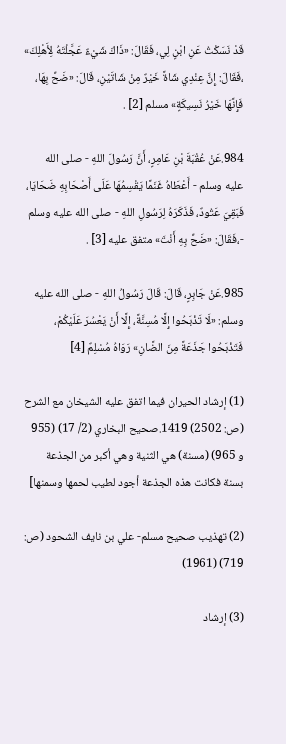قَدْ نَسَكْتُ عَنِ ابْنٍ لِي، فَقَالَ: «ذَاكَ شَيْءٌ عَجَّلْتَهُ لِأَهْلِكَ» ،فَقَالَ: إِنَّ عِنْدِي شَاةً خَيْرٌ مِنْ شَاتَيْنِ، قَالَ: «ضَحِّ بِهَا، فَإِنَّهَا خَيْرُ نَسِيكَةٍ» مسلم [2] .

984.عَنْ عُقْبَةَ بْنِ عَامِرٍ، أَنَّ رَسُولَ اللهِ - صلى الله عليه وسلم - أَعْطَاهُ غَنَمًا يَقْسِمُهَا عَلَى أَصْحَابِهِ ضَحَايَا، فَبَقِيَ عَتُودٌ، فَذَكَرَهُ لِرَسُولِ اللهِ - صلى الله عليه وسلم -،فَقَالَ: «ضَحِّ بِهِ أَنْتَ» متفق عليه [3] .

985.عَنْ جَابِرٍ، قَالَ: قَالَ رَسُولُ اللهِ - صلى الله عليه وسلم: «لَا تَذْبَحُوا إِلَّا مُسِنَّةً، إِلَّا أَنْ يَعْسُرَ عَلَيْكُمْ، فَتَذْبَحُوا جَذَعَةً مِنَ الضَّانِ» رَوَاهُ مُسْلِمٌ [4]

(1) إرشاد الحيران فيما اتفق عليه الشيخان مع الشرح (ص: 2502) 1419.صحيح البخاري (2/ 17) (955 و 965) (مسنة) هي الثنية وهي أكبر من الجذعة بسنة فكانت هذه الجذعة أجود لطيب لحمها وسمنها]

(2) تهذيب صحيح مسلم- علي بن نايف الشحود (ص: 719) (1961)

(3) إرشاد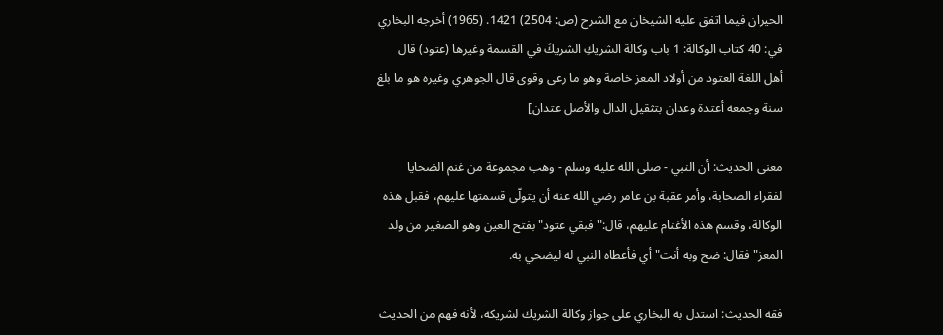الحيران فيما اتفق عليه الشيخان مع الشرح (ص: 2504) 1421. (1965) أخرجه البخاري في: 40 كتاب الوكالة: 1 باب وكالة الشريكِ الشريكَ في القسمة وغيرها (عتود) قال أهل اللغة العتود من أولاد المعز خاصة وهو ما رعى وقوى قال الجوهري وغيره هو ما بلغ سنة وجمعه أعتدة وعدان بتثقيل الدال والأصل عتدان]

معنى الحديث: أن النبي - صلى الله عليه وسلم - وهب مجموعة من غنم الضحايا لفقراء الصحابة، وأمر عقبة بن عامر رضي الله عنه أن يتولّى قسمتها عليهم، فقبل هذه الوكالة، وقسم هذه الأغنام عليهم، قال:"فبقي عتود"بفتح العين وهو الصغير من ولد المعز"فقال: ضح وبه أنت"أي فأعطاه النبي له ليضحي به.

فقه الحديث: استدل به البخاري على جواز وكالة الشريك لشريكه، لأنه فهم من الحديث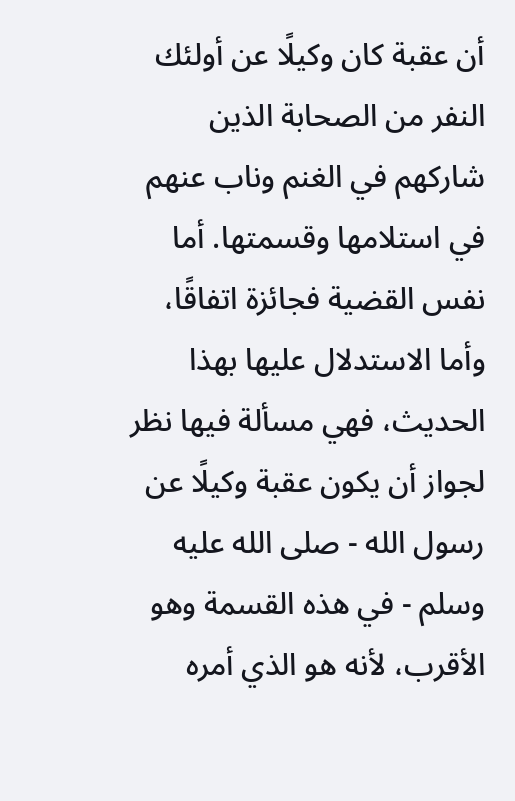أن عقبة كان وكيلًا عن أولئك النفر من الصحابة الذين شاركهم في الغنم وناب عنهم في استلامها وقسمتها. أما نفس القضية فجائزة اتفاقًا، وأما الاستدلال عليها بهذا الحديث، فهي مسألة فيها نظر لجواز أن يكون عقبة وكيلًا عن رسول الله - صلى الله عليه وسلم - في هذه القسمة وهو الأقرب، لأنه هو الذي أمره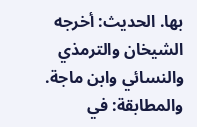بها. الحديث: أخرجه الشيخان والترمذي والنسائي وابن ماجة. والمطابقة: في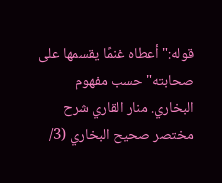قوله:"أعطاه غنمًا يقسمها على صحابته"حسب مفهوم البخاري. منار القاري شرح مختصر صحيح البخاري (3/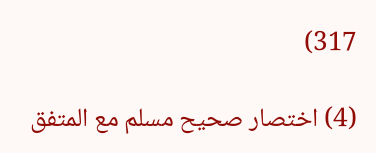317)

(4) اختصار صحيح مسلم مع المتفق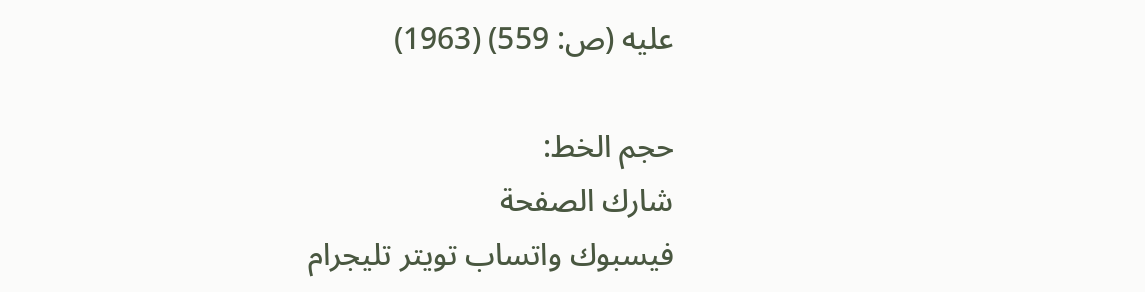عليه (ص: 559) (1963)

حجم الخط:
شارك الصفحة
فيسبوك واتساب تويتر تليجرام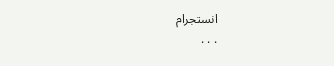انستجرام
. . .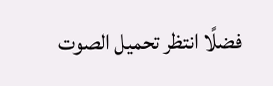فضلًا انتظر تحميل الصوت